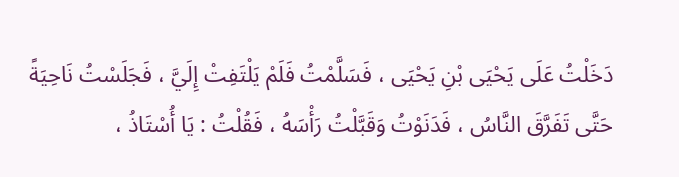دَخَلْتُ عَلَى يَحْيَى بْنِ يَحْيَى ، فَسَلَّمْتُ فَلَمْ يَلْتَفِتْ إِلَيَّ ، فَجَلَسْتُ نَاحِيَةً حَتَّى تَفَرَّقَ النَّاسُ ، فَدَنَوْتُ وَقَبَّلْتُ رَأْسَهُ ، فَقُلْتُ : يَا أُسْتَاذُ ،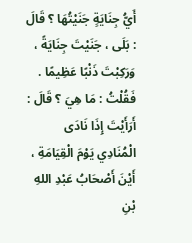أَيُّ جِنَايَةٍ جَنَيْتُهَا ؟ قَالَ : بَلَى ، جَنَيْتَ جِنَايَةً ، وَرَكِبْتَ ذَنْبًا عَظِيمًا . فَقُلْتُ : مَا هِيَ ؟ قَالَ : أَرَأَيْتَ إِذَا نَادَى الْمُنَادِي يَوْمَ الْقِيَامَةِ ، أَيْنَ أَصْحَابُ عَبْدِ اللهِ بْنِ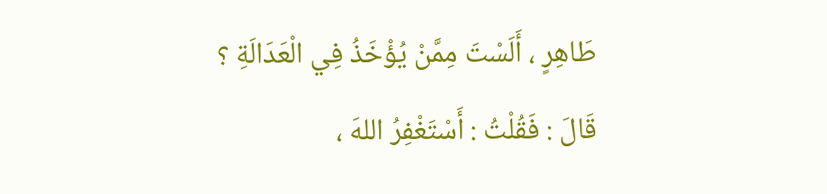طَاهِرٍ ، أَلَسْتَ مِمَّنْ يُؤْخَذُ فِي الْعَدَالَةِ ؟ قَالَ : فَقُلْتُ : أَسْتَغْفِرُ اللهَ ،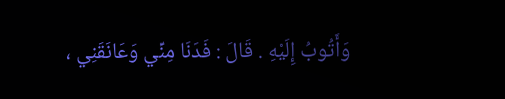وَأَتُوبُ إِلَيْهِ . قَالَ : فَدَنَا مِنِّي وَعَانَقَنِي ،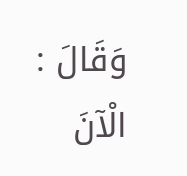وَقَالَ : الْآنَ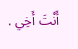أَنْتَ أَخِي .